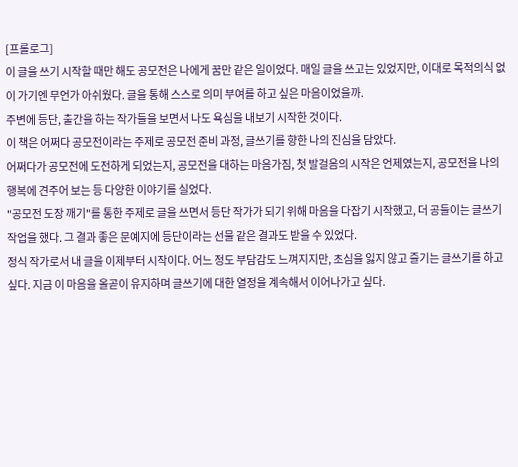[프롤로그]
이 글을 쓰기 시작할 때만 해도 공모전은 나에게 꿈만 같은 일이었다. 매일 글을 쓰고는 있었지만, 이대로 목적의식 없이 가기엔 무언가 아쉬웠다. 글을 통해 스스로 의미 부여를 하고 싶은 마음이었을까.
주변에 등단, 출간을 하는 작가들을 보면서 나도 욕심을 내보기 시작한 것이다.
이 책은 어쩌다 공모전이라는 주제로 공모전 준비 과정, 글쓰기를 향한 나의 진심을 담았다.
어쩌다가 공모전에 도전하게 되었는지, 공모전을 대하는 마음가짐, 첫 발걸음의 시작은 언제였는지, 공모전을 나의 행복에 견주어 보는 등 다양한 이야기를 실었다.
"공모전 도장 깨기"를 통한 주제로 글을 쓰면서 등단 작가가 되기 위해 마음을 다잡기 시작했고, 더 공들이는 글쓰기 작업을 했다. 그 결과 좋은 문예지에 등단이라는 선물 같은 결과도 받을 수 있었다.
정식 작가로서 내 글을 이제부터 시작이다. 어느 정도 부담감도 느껴지지만, 초심을 잃지 않고 즐기는 글쓰기를 하고 싶다. 지금 이 마음을 올곧이 유지하며 글쓰기에 대한 열정을 계속해서 이어나가고 싶다.